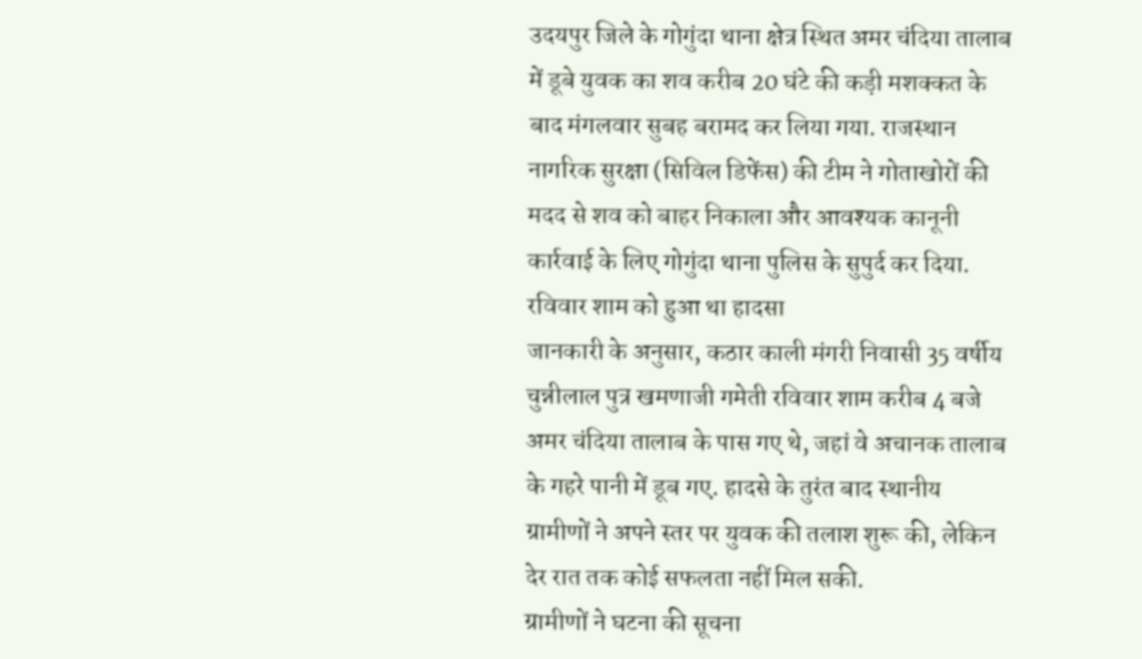उदयपुर जिले के गोगुंदा थाना क्षेत्र स्थित अमर चंदिया तालाब में डूबे युवक का शव करीब 20 घंटे की कड़ी मशक्कत के बाद मंगलवार सुबह बरामद कर लिया गया. राजस्थान नागरिक सुरक्षा (सिविल डिफेंस) की टीम ने गोताखोरों की मदद से शव को बाहर निकाला और आवश्यक कानूनी कार्रवाई के लिए गोगुंदा थाना पुलिस के सुपुर्द कर दिया.
रविवार शाम को हुआ था हादसा
जानकारी के अनुसार, कठार काली मंगरी निवासी 35 वर्षीय चुन्नीलाल पुत्र खमणाजी गमेती रविवार शाम करीब 4 बजे अमर चंदिया तालाब के पास गए थे, जहां वे अचानक तालाब के गहरे पानी में डूब गए. हादसे के तुरंत बाद स्थानीय ग्रामीणों ने अपने स्तर पर युवक की तलाश शुरू की, लेकिन देर रात तक कोई सफलता नहीं मिल सकी.
ग्रामीणों ने घटना की सूचना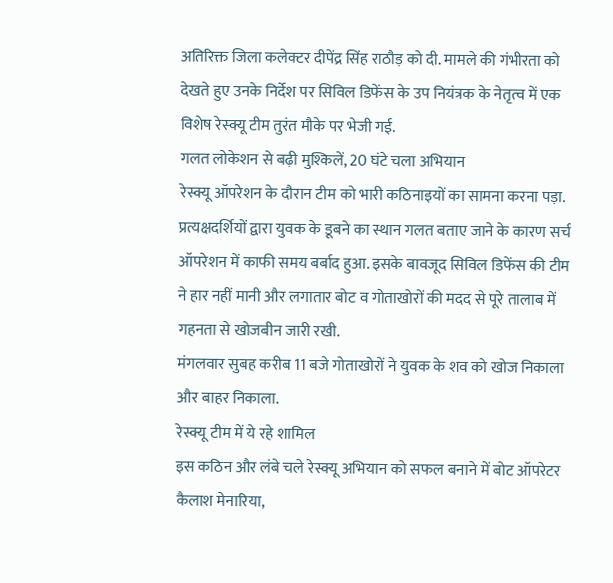अतिरिक्त जिला कलेक्टर दीपेंद्र सिंह राठौड़ को दी. मामले की गंभीरता को देखते हुए उनके निर्देश पर सिविल डिफेंस के उप नियंत्रक के नेतृत्व में एक विशेष रेस्क्यू टीम तुरंत मौके पर भेजी गई.
गलत लोकेशन से बढ़ी मुश्किलें, 20 घंटे चला अभियान
रेस्क्यू ऑपरेशन के दौरान टीम को भारी कठिनाइयों का सामना करना पड़ा. प्रत्यक्षदर्शियों द्वारा युवक के डूबने का स्थान गलत बताए जाने के कारण सर्च ऑपरेशन में काफी समय बर्बाद हुआ. इसके बावजूद सिविल डिफेंस की टीम ने हार नहीं मानी और लगातार बोट व गोताखोरों की मदद से पूरे तालाब में गहनता से खोजबीन जारी रखी.
मंगलवार सुबह करीब 11 बजे गोताखोरों ने युवक के शव को खोज निकाला और बाहर निकाला.
रेस्क्यू टीम में ये रहे शामिल
इस कठिन और लंबे चले रेस्क्यू अभियान को सफल बनाने में बोट ऑपरेटर कैलाश मेनारिया,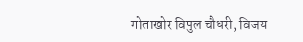गोताखोर विपुल चौधरी, विजय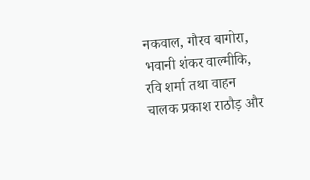नकवाल, गौरव बागोरा, भवानी शंकर वाल्मीकि, रवि शर्मा तथा वाहन चालक प्रकाश राठौड़ और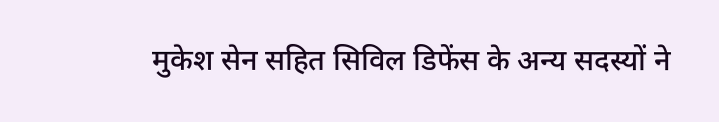मुकेश सेन सहित सिविल डिफेंस के अन्य सदस्यों ने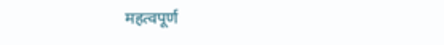महत्वपूर्ण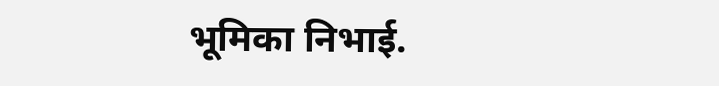भूमिका निभाई.